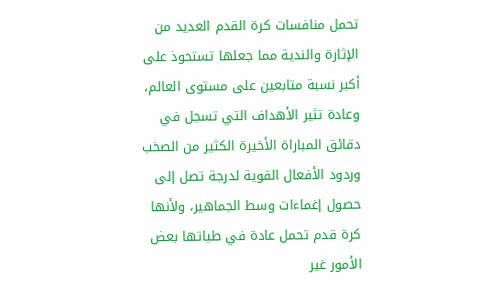تحمل منافسات كرة القدم العديد من الإثارة والندية مما جعلها تستحوذ على أكبر نسبة متابعين على مستوى العالم، وعادة تثير الأهداف التي تسجل في دقائق المباراة الأخيرة الكثير من الصخب وردود الأفعال القوية لدرجة تصل إلى حصول إغماءات وسط الجماهير، ولأنها كرة قدم تحمل عادة في طياتها بعض الأمور غير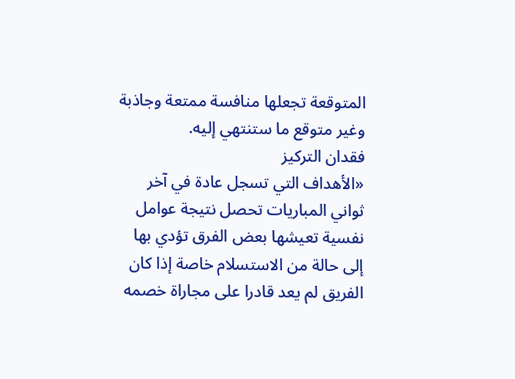المتوقعة تجعلها منافسة ممتعة وجاذبة وغير متوقع ما ستنتهي إليه.
فقدان التركيز
«الأهداف التي تسجل عادة في آخر ثواني المباريات تحصل نتيجة عوامل نفسية تعيشها بعض الفرق تؤدي بها إلى حالة من الاستسلام خاصة إذا كان الفريق لم يعد قادرا على مجاراة خصمه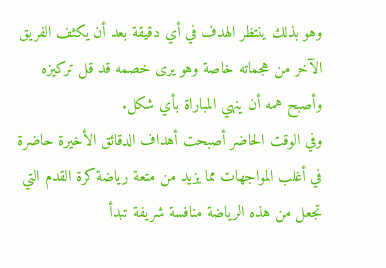وهو بذلك ينتظر الهدف في أي دقيقة بعد أن يكثف الفريق الآخر من هجماته خاصة وهو يرى خصمه قد قل تركيزه وأصبح همه أن ينهي المباراة بأي شكل.
وفي الوقت الحاضر أصبحت أهداف الدقائق الأخيرة حاضرة في أغلب المواجهات مما يزيد من متعة رياضة كرة القدم التي تجعل من هذه الرياضة منافسة شريفة تبدأ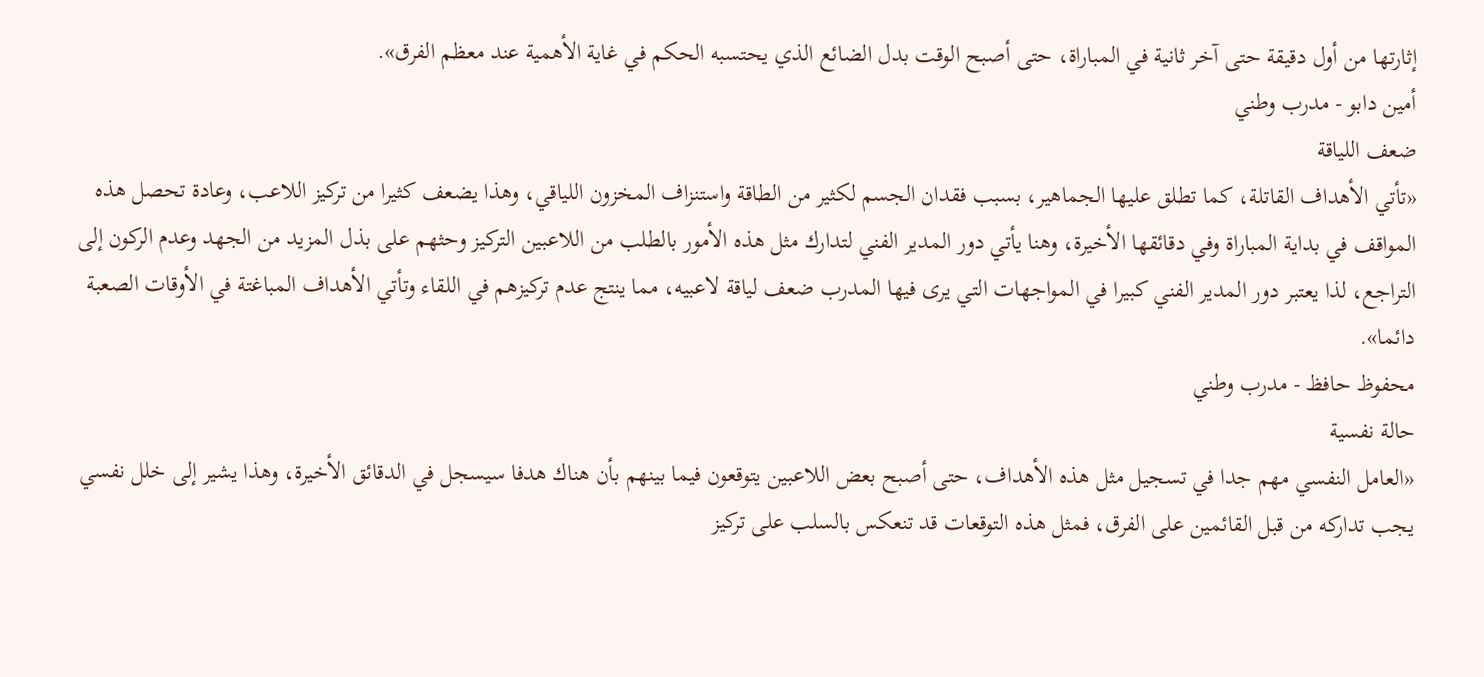إثارتها من أول دقيقة حتى آخر ثانية في المباراة، حتى أصبح الوقت بدل الضائع الذي يحتسبه الحكم في غاية الأهمية عند معظم الفرق».
أمين دابو - مدرب وطني
ضعف اللياقة
«تأتي الأهداف القاتلة، كما تطلق عليها الجماهير، بسبب فقدان الجسم لكثير من الطاقة واستنزاف المخزون اللياقي، وهذا يضعف كثيرا من تركيز اللاعب، وعادة تحصل هذه المواقف في بداية المباراة وفي دقائقها الأخيرة، وهنا يأتي دور المدير الفني لتدارك مثل هذه الأمور بالطلب من اللاعبين التركيز وحثهم على بذل المزيد من الجهد وعدم الركون إلى التراجع، لذا يعتبر دور المدير الفني كبيرا في المواجهات التي يرى فيها المدرب ضعف لياقة لاعبيه، مما ينتج عدم تركيزهم في اللقاء وتأتي الأهداف المباغتة في الأوقات الصعبة دائما».
محفوظ حافظ - مدرب وطني
حالة نفسية
«العامل النفسي مهم جدا في تسجيل مثل هذه الأهداف، حتى أصبح بعض اللاعبين يتوقعون فيما بينهم بأن هناك هدفا سيسجل في الدقائق الأخيرة، وهذا يشير إلى خلل نفسي يجب تداركه من قبل القائمين على الفرق، فمثل هذه التوقعات قد تنعكس بالسلب على تركيز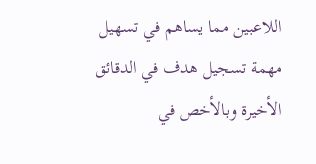اللاعبين مما يساهم في تسهيل مهمة تسجيل هدف في الدقائق الأخيرة وبالأخص في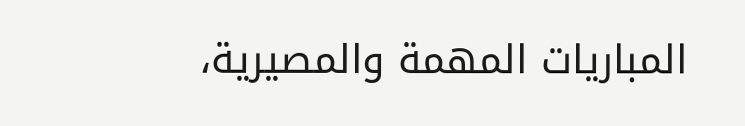المباريات المهمة والمصيرية،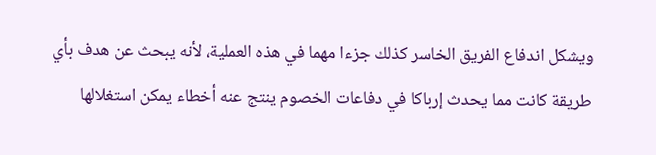ويشكل اندفاع الفريق الخاسر كذلك جزءا مهما في هذه العملية، لأنه يبحث عن هدف بأي طريقة كانت مما يحدث إرباكا في دفاعات الخصوم ينتج عنه أخطاء يمكن استغلالها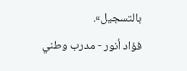بالتسجيل».
فؤاد أنور - مدرب وطني